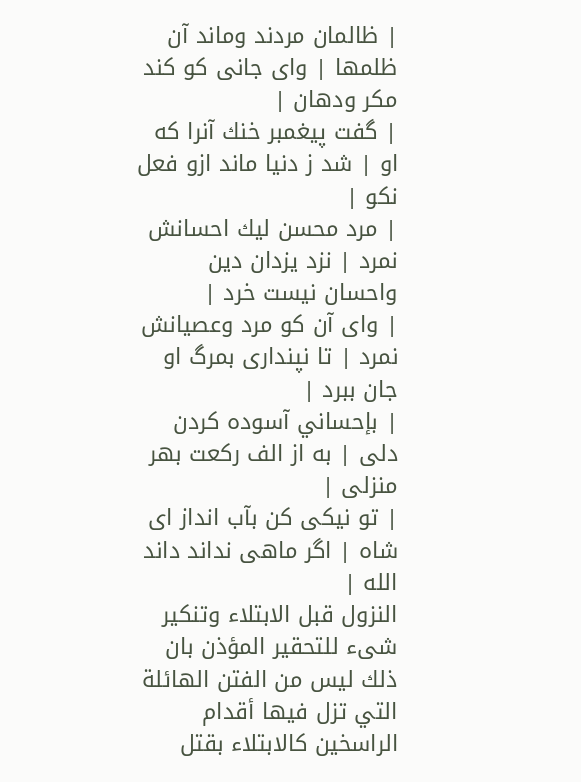| ظالمان مردند وماند آن ظلمها | واى جانى كو كند مكر ودهان |
| گفت پيغمبر خنك آنرا كه او | شد ز دنيا ماند ازو فعل نكو |
| مرد محسن ليك احسانش نمرد | نزد يزدان دين واحسان نيست خرد |
| واى آن كو مرد وعصيانش نمرد | تا نپندارى بمرگ او جان ببرد |
| بإحساني آسوده كردن دلى | به از الف ركعت بهر منزلى |
| تو نيكى كن بآب انداز اى شاه | اگر ماهى نداند داند الله |
النزول قبل الابتلاء وتنكير شىء للتحقير المؤذن بان ذلك ليس من الفتن الهائلة التي تزل فيها أقدام الراسخين كالابتلاء بقتل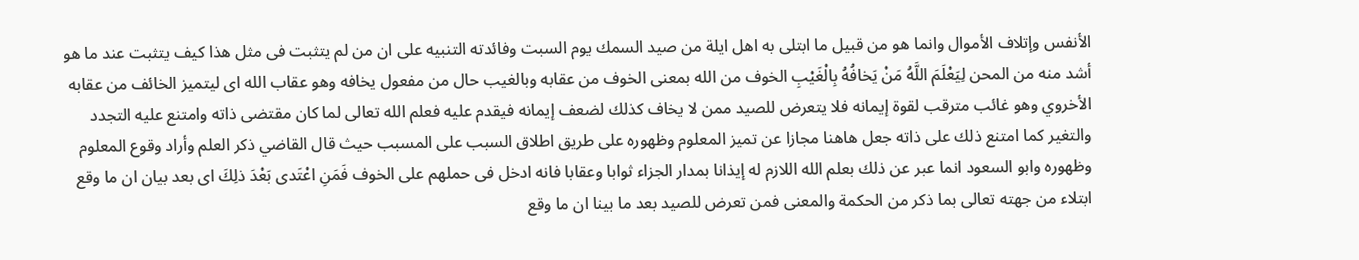الأنفس وإتلاف الأموال وانما هو من قبيل ما ابتلى به اهل ايلة من صيد السمك يوم السبت وفائدته التنبيه على ان من لم يتثبت فى مثل هذا كيف يتثبت عند ما هو أشد منه من المحن لِيَعْلَمَ اللَّهُ مَنْ يَخافُهُ بِالْغَيْبِ الخوف من الله بمعنى الخوف من عقابه وبالغيب حال من مفعول يخافه وهو عقاب الله اى ليتميز الخائف من عقابه الأخروي وهو غائب مترقب لقوة إيمانه فلا يتعرض للصيد ممن لا يخاف كذلك لضعف إيمانه فيقدم عليه فعلم الله تعالى لما كان مقتضى ذاته وامتنع عليه التجدد والتغير كما امتنع ذلك على ذاته جعل هاهنا مجازا عن تميز المعلوم وظهوره على طريق اطلاق السبب على المسبب حيث قال القاضي ذكر العلم وأراد وقوع المعلوم وظهوره وابو السعود انما عبر عن ذلك بعلم الله اللازم له إيذانا بمدار الجزاء ثوابا وعقابا فانه ادخل فى حملهم على الخوف فَمَنِ اعْتَدى بَعْدَ ذلِكَ اى بعد بيان ان ما وقع ابتلاء من جهته تعالى بما ذكر من الحكمة والمعنى فمن تعرض للصيد بعد ما بينا ان ما وقع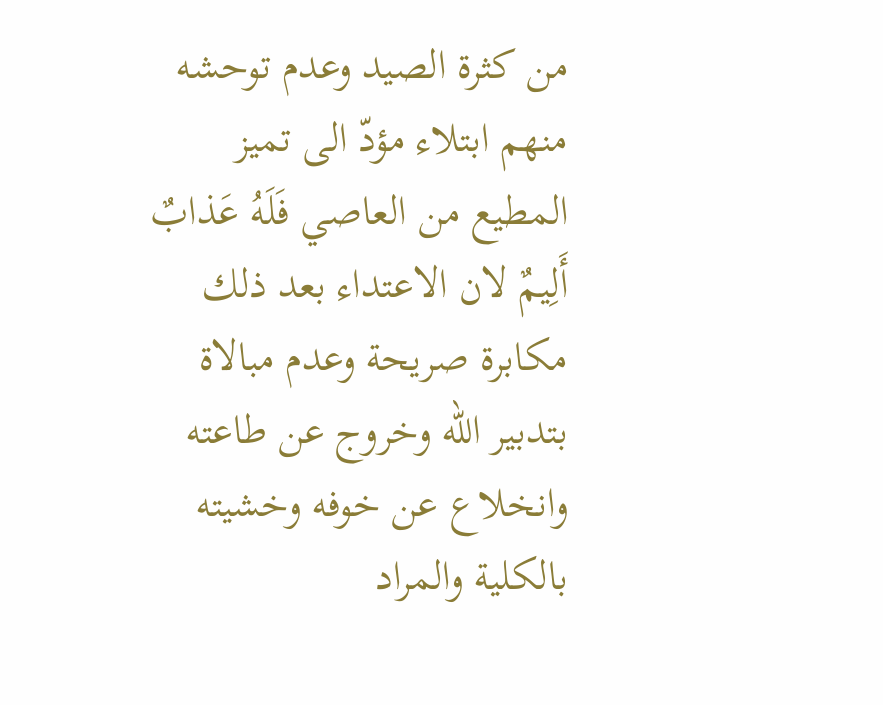من كثرة الصيد وعدم توحشه منهم ابتلاء مؤدّ الى تميز المطيع من العاصي فَلَهُ عَذابٌ أَلِيمٌ لان الاعتداء بعد ذلك مكابرة صريحة وعدم مبالاة بتدبير الله وخروج عن طاعته وانخلاع عن خوفه وخشيته بالكلية والمراد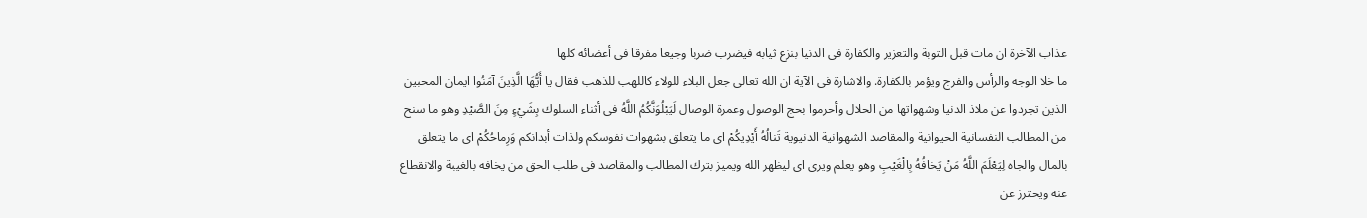عذاب الآخرة ان مات قبل التوبة والتعزير والكفارة فى الدنيا بنزع ثيابه فيضرب ضربا وجيعا مفرقا فى أعضائه كلها
ما خلا الوجه والرأس والفرج ويؤمر بالكفارة. والاشارة فى الآية ان الله تعالى جعل البلاء للولاء كاللهب للذهب فقال يا أَيُّهَا الَّذِينَ آمَنُوا ايمان المحبين الذين تجردوا عن ملاذ الدنيا وشهواتها من الحلال وأحرموا بحج الوصول وعمرة الوصال لَيَبْلُوَنَّكُمُ اللَّهُ فى أثناء السلوك بِشَيْءٍ مِنَ الصَّيْدِ وهو ما سنح من المطالب النفسانية الحيوانية والمقاصد الشهوانية الدنيوية تَنالُهُ أَيْدِيكُمْ اى ما يتعلق بشهوات نفوسكم ولذات أبدانكم وَرِماحُكُمْ اى ما يتعلق بالمال والجاه لِيَعْلَمَ اللَّهُ مَنْ يَخافُهُ بِالْغَيْبِ وهو يعلم ويرى اى ليظهر الله ويميز بترك المطالب والمقاصد فى طلب الحق من يخافه بالغيبة والانقطاع عنه ويحترز عن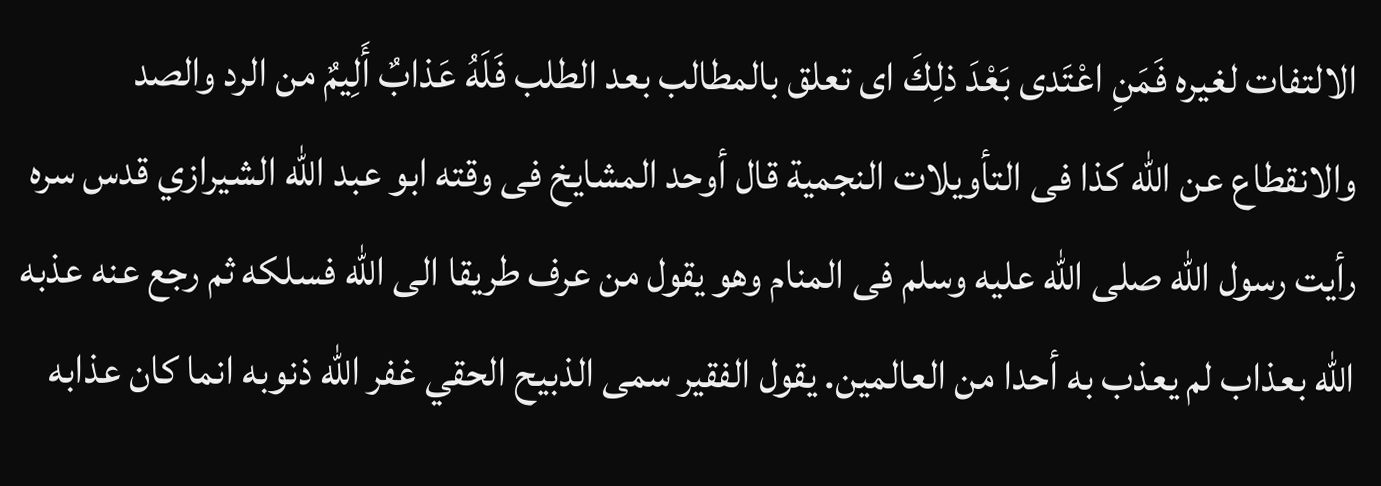الالتفات لغيره فَمَنِ اعْتَدى بَعْدَ ذلِكَ اى تعلق بالمطالب بعد الطلب فَلَهُ عَذابٌ أَلِيمٌ من الرد والصد والانقطاع عن الله كذا فى التأويلات النجمية قال أوحد المشايخ فى وقته ابو عبد الله الشيرازي قدس سره رأيت رسول الله صلى الله عليه وسلم فى المنام وهو يقول من عرف طريقا الى الله فسلكه ثم رجع عنه عذبه الله بعذاب لم يعذب به أحدا من العالمين. يقول الفقير سمى الذبيح الحقي غفر الله ذنوبه انما كان عذابه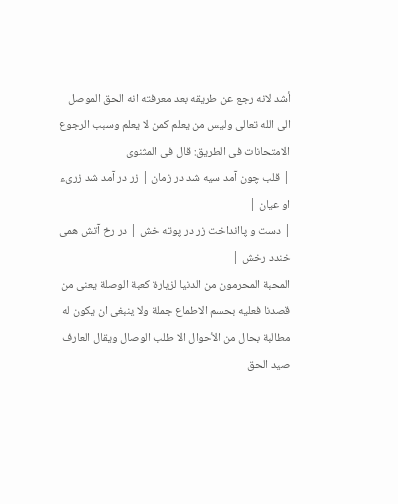أشد لانه رجع عن طريقه بعد معرفته انه الحق الموصل الى الله تعالى وليس من يعلم كمن لا يعلم وسبب الرجوع الامتحانات فى الطريق: قال فى المثنوى
| قلب چون آمد سيه شد در زمان | زر در آمد شد زرىء او عيان |
| دست و پاانداخت زر در پوته خش | در رخ آتش همى خندد رخش |
المحبة المحرمون من الدنيا لزيارة كعبة الوصلة يعنى من قصدنا فعليه بحسم الاطماع جملة ولا ينبغى ان يكون له مطالبة بحال من الأحوال الا طلب الوصال ويقال العارف صيد الحق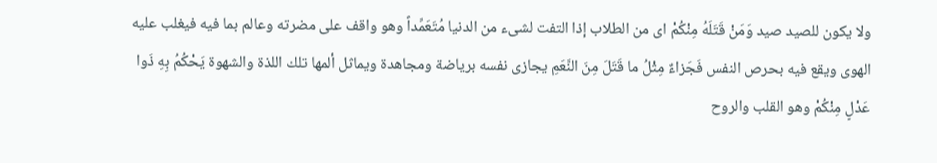ولا يكون للصيد صيد وَمَنْ قَتَلَهُ مِنْكُمْ اى من الطلاب إذا التفت لشىء من الدنيا مُتَعَمِّداً وهو واقف على مضرته وعالم بما فيه فيغلب عليه الهوى ويقع فيه بحرص النفس فَجَزاءٌ مِثْلُ ما قَتَلَ مِنَ النَّعَمِ يجازى نفسه برياضة ومجاهدة ويماثل ألمها تلك اللذة والشهوة يَحْكُمُ بِهِ ذَوا عَدْلٍ مِنْكُمْ وهو القلب والروح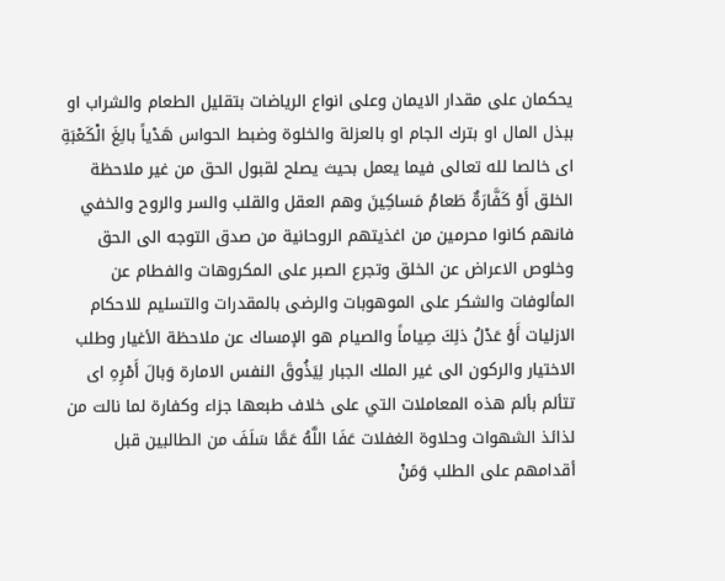يحكمان على مقدار الايمان وعلى انواع الرياضات بتقليل الطعام والشراب او ببذل المال او بترك الجام او بالعزلة والخلوة وضبط الحواس هَدْياً بالِغَ الْكَعْبَةِ اى خالصا لله تعالى فيما يعمل بحيث يصلح لقبول الحق من غير ملاحظة الخلق أَوْ كَفَّارَةٌ طَعامُ مَساكِينَ وهم العقل والقلب والسر والروح والخفي فانهم كانوا محرمين من اغذيتهم الروحانية من صدق التوجه الى الحق وخلوص الاعراض عن الخلق وتجرع الصبر على المكروهات والفطام عن المألوفات والشكر على الموهوبات والرضى بالمقدرات والتسليم للاحكام الازليات أَوْ عَدْلُ ذلِكَ صِياماً والصيام هو الإمساك عن ملاحظة الأغيار وطلب الاختيار والركون الى غير الملك الجبار لِيَذُوقَ النفس الامارة وَبالَ أَمْرِهِ اى تتألم بألم هذه المعاملات التي على خلاف طبعها جزاء وكفارة لما نالت من لذائذ الشهوات وحلاوة الغفلات عَفَا اللَّهُ عَمَّا سَلَفَ من الطالبين قبل أقدامهم على الطلب وَمَنْ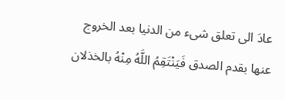عادَ الى تعلق شىء من الدنيا بعد الخروج عنها بقدم الصدق فَيَنْتَقِمُ اللَّهُ مِنْهُ بالخذلان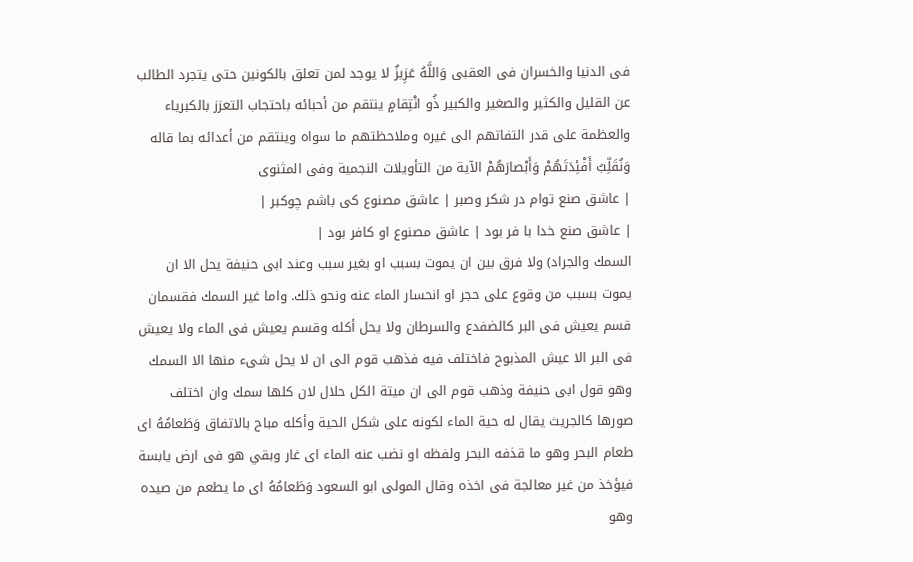فى الدنيا والخسران فى العقبى وَاللَّهُ عَزِيزٌ لا يوجد لمن تعلق بالكونين حتى يتجرد الطالب عن القليل والكثير والصغير والكبير ذُو انْتِقامٍ ينتقم من أحبائه باحتجاب التعزز بالكبرياء والعظمة على قدر التفاتهم الى غيره وملاحظتهم ما سواه وينتقم من أعدائه بما قاله وَنُقَلِّبُ أَفْئِدَتَهُمْ وَأَبْصارَهُمْ الآية من التأويلات النجمية وفى المثنوى
| عاشق صنع توام در شكر وصبر | عاشق مصنوع كى باشم چوكبر |
| عاشق صنع خدا با فر بود | عاشق مصنوع او كافر بود |
السمك والجراد) ولا فرق بين ان يموت بسبب او بغير سبب وعند ابى حنيفة يحل الا ان يموت بسبب من وقوع على حجر او انحسار الماء عنه ونحو ذلك. واما غير السمك فقسمان قسم يعيش فى البر كالضفدع والسرطان ولا يحل أكله وقسم يعيش فى الماء ولا يعيش فى البر الا عيش المذبوح فاختلف فيه فذهب قوم الى ان لا يحل شىء منها الا السمك وهو قول ابى حنيفة وذهب قوم الى ان ميتة الكل حلال لان كلها سمك وان اختلف صورها كالجريث يقال له حية الماء لكونه على شكل الحية وأكله مباح بالاتفاق وَطَعامُهُ اى طعام البحر وهو ما قذفه البحر ولفظه او نضب عنه الماء اى غار وبقي هو فى ارض يابسة فيؤخذ من غير معالجة فى اخذه وقال المولى ابو السعود وَطَعامُهُ اى ما يطعم من صيده وهو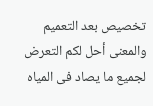تخصيص بعد التعميم والمعنى أحل لكم التعرض لجميع ما يصاد فى المياه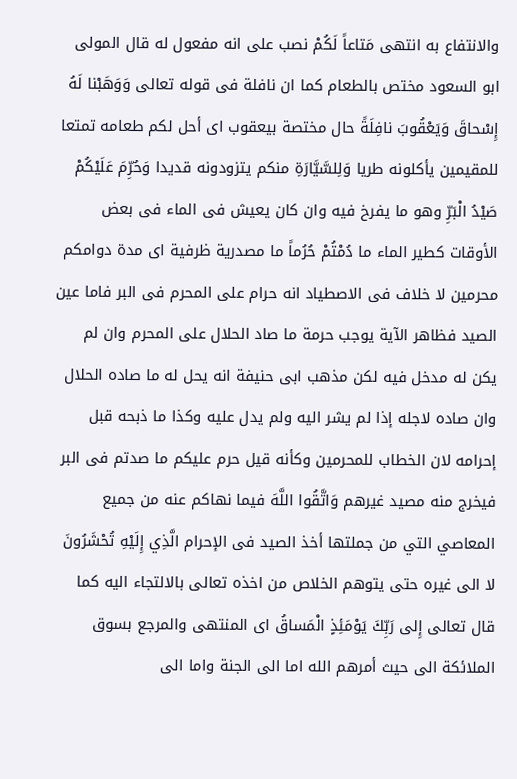والانتفاع به انتهى مَتاعاً لَكُمْ نصب على انه مفعول له قال المولى ابو السعود مختص بالطعام كما ان نافلة فى قوله تعالى وَوَهَبْنا لَهُ إِسْحاقَ وَيَعْقُوبَ نافِلَةً حال مختصة بيعقوب اى أحل لكم طعامه تمتعا للمقيمين يأكلونه طريا وَلِلسَّيَّارَةِ منكم يتزودونه قديدا وَحُرِّمَ عَلَيْكُمْ صَيْدُ الْبَرِّ وهو ما يفرخ فيه وان كان يعيش فى الماء فى بعض الأوقات كطير الماء ما دُمْتُمْ حُرُماً ما مصدرية ظرفية اى مدة دوامكم محرمين لا خلاف فى الاصطياد انه حرام على المحرم فى البر فاما عين الصيد فظاهر الآية يوجب حرمة ما صاد الحلال على المحرم وان لم يكن له مدخل فيه لكن مذهب ابى حنيفة انه يحل له ما صاده الحلال وان صاده لاجله إذا لم يشر اليه ولم يدل عليه وكذا ما ذبحه قبل إحرامه لان الخطاب للمحرمين وكأنه قيل حرم عليكم ما صدتم فى البر فيخرج منه مصيد غيرهم وَاتَّقُوا اللَّهَ فيما نهاكم عنه من جميع المعاصي التي من جملتها أخذ الصيد فى الإحرام الَّذِي إِلَيْهِ تُحْشَرُونَ لا الى غيره حتى يتوهم الخلاص من اخذه تعالى بالالتجاء اليه كما قال تعالى إِلى رَبِّكَ يَوْمَئِذٍ الْمَساقُ اى المنتهى والمرجع بسوق الملائكة الى حيث أمرهم الله اما الى الجنة واما الى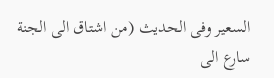السعير وفى الحديث (من اشتاق الى الجنة سارع الى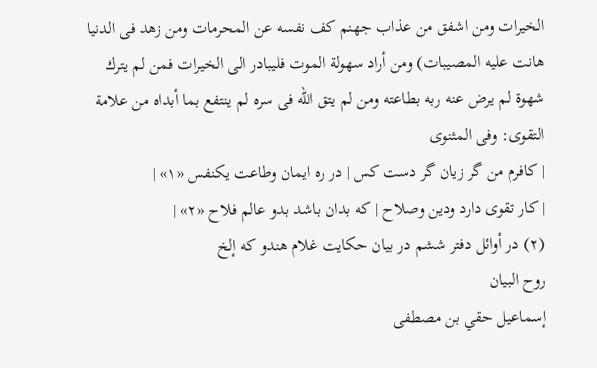الخيرات ومن اشفق من عذاب جهنم كف نفسه عن المحرمات ومن زهد فى الدنيا هانت عليه المصيبات) ومن أراد سهولة الموت فليبادر الى الخيرات فمن لم يترك شهوة لم يرض عنه ربه بطاعته ومن لم يتق الله فى سره لم ينتفع بما أبداه من علامة التقوى: وفى المثنوى
| كافرم من گر زيان گر دست كس | در ره ايمان وطاعت يكنفس «١» |
| كار تقوى دارد ودين وصلاح | كه بدان باشد بدو عالم فلاح «٢» |
(٢) در أوائل دفتر ششم در بيان حكايت غلام هندو كه إلخ
روح البيان
إسماعيل حقي بن مصطفى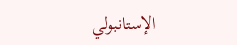الإستانبولي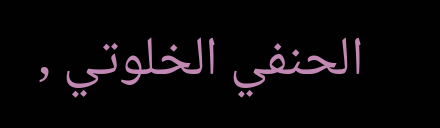الحنفي الخلوتي ,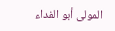المولى أبو الفداء